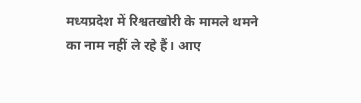मध्यप्रदेश में रिश्वतखोरी के मामले थमने का नाम नहीं ले रहे हैं। आए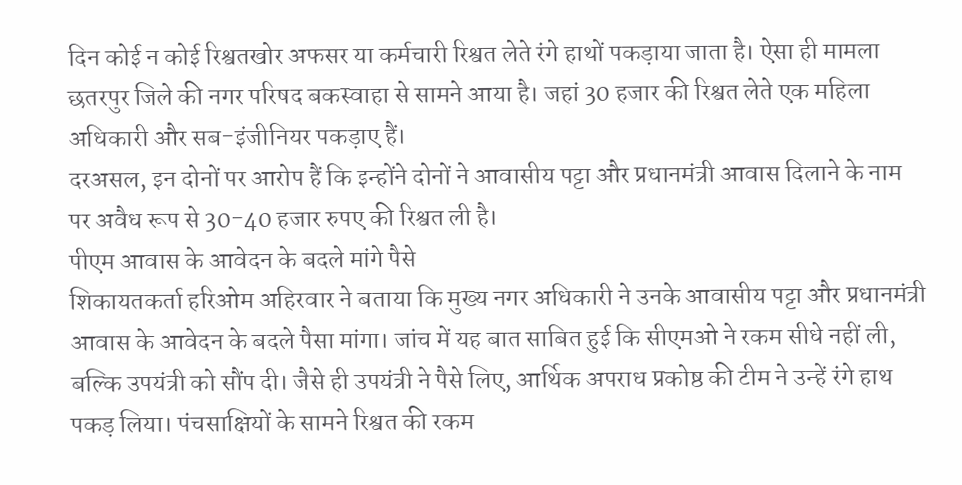दिन कोई न कोई रिश्वतखोर अफसर या कर्मचारी रिश्वत लेते रंगे हाथों पकड़ाया जाता है। ऐसा ही मामला छतरपुर जिले की नगर परिषद बकस्वाहा से सामने आया है। जहां 30 हजार की रिश्वत लेते एक महिला अधिकारी और सब-इंजीनियर पकड़ाए हैं।
दरअसल, इन दोनों पर आरोप हैं कि इन्होंने दोनों ने आवासीय पट्टा और प्रधानमंत्री आवास दिलाने के नाम पर अवैध रूप से 30-40 हजार रुपए की रिश्वत ली है।
पीएम आवास के आवेदन के बदले मांगे पैसे
शिकायतकर्ता हरिओम अहिरवार ने बताया कि मुख्य नगर अधिकारी ने उनके आवासीय पट्टा और प्रधानमंत्री आवास के आवेदन के बदले पैसा मांगा। जांच में यह बात साबित हुई कि सीएमओ ने रकम सीधे नहीं ली, बल्कि उपयंत्री को सौंप दी। जैसे ही उपयंत्री ने पैसे लिए, आर्थिक अपराध प्रकोष्ठ की टीम ने उन्हें रंगे हाथ पकड़ लिया। पंचसाक्षियों के सामने रिश्वत की रकम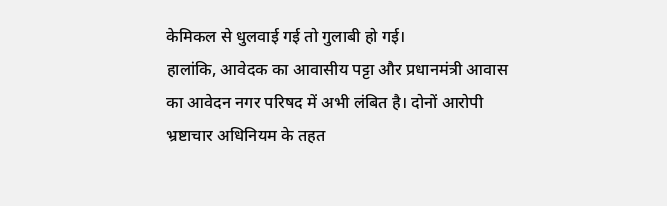केमिकल से धुलवाई गई तो गुलाबी हो गई।
हालांकि, आवेदक का आवासीय पट्टा और प्रधानमंत्री आवास का आवेदन नगर परिषद में अभी लंबित है। दोनों आरोपी भ्रष्टाचार अधिनियम के तहत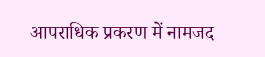आपराधिक प्रकरण में नामजद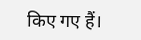किए गए हैं।